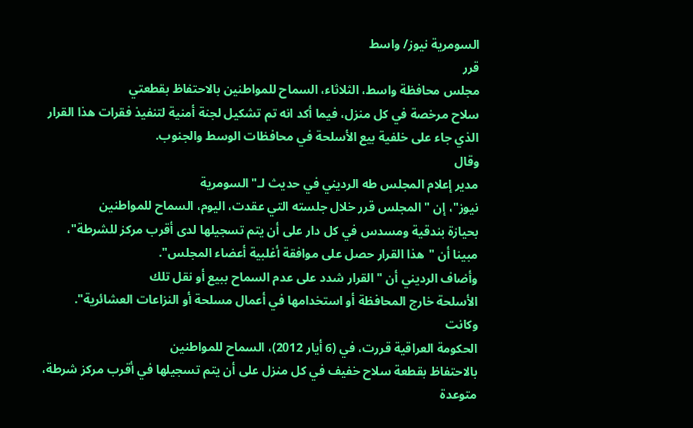السومرية نيوز/ واسط
قرر
مجلس محافظة واسط، الثلاثاء، السماح للمواطنين بالاحتفاظ بقطعتي
سلاح مرخصة في كل منزل، فيما أكد انه تم تشكيل لجنة أمنية لتنفيذ فقرات هذا القرار
الذي جاء على خلفية بيع الأسلحة في محافظات الوسط والجنوب.
وقال
مدير إعلام المجلس طه الرديني في حديث لـ"السومرية
نيوز"، إن "المجلس قرر خلال جلسته التي عقدت، اليوم، السماح للمواطنين
بحيازة بندقية ومسدس في كل دار على أن يتم تسجيلها لدى أقرب مركز للشرطة"،
مبينا أن "هذا القرار حصل على موافقة أغلبية أعضاء المجلس".
وأضاف الرديني أن "القرار شدد على عدم السماح ببيع أو نقل تلك
الأسلحة خارج المحافظة أو استخدامها في أعمال مسلحة أو النزاعات العشائرية".
وكانت
الحكومة العراقية قررت، في (6 أيار 2012)، السماح للمواطنين
بالاحتفاظ بقطعة سلاح خفيف في كل منزل على أن يتم تسجيلها في أقرب مركز شرطة،
متوعدة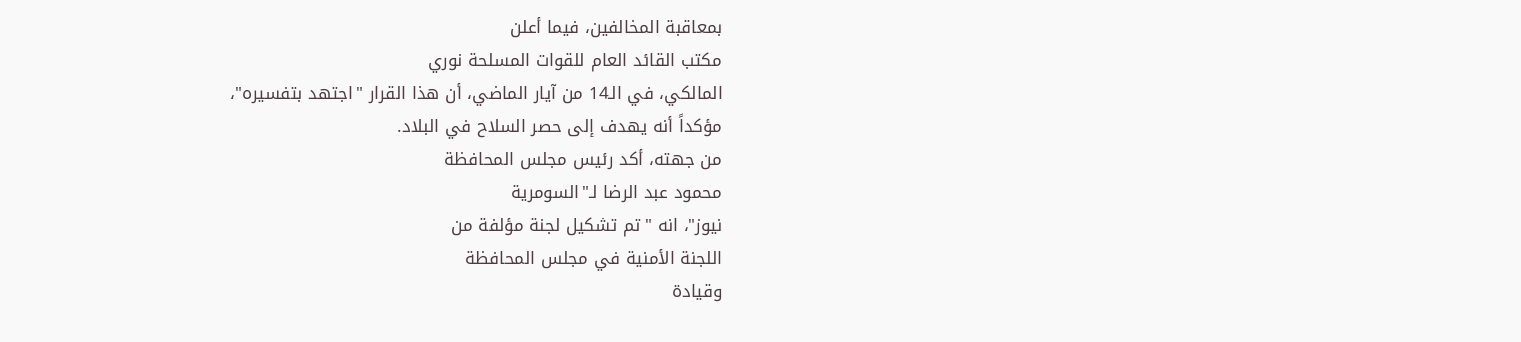بمعاقبة المخالفين، فيما أعلن
مكتب القائد العام للقوات المسلحة نوري
المالكي، في الـ14 من آيار الماضي، أن هذا القرار "اجتهد بتفسيره"،
مؤكداً أنه يهدف إلى حصر السلاح في البلاد.
من جهته، أكد رئيس مجلس المحافظة
محمود عبد الرضا لـ"السومرية
نيوز"، انه "تم تشكيل لجنة مؤلفة من
اللجنة الأمنية في مجلس المحافظة
وقيادة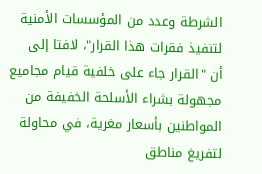الشرطة وعدد من المؤسسات الأمنية لتنفيذ فقرات هذا القرار"، لافتا إلى
أن "القرار جاء على خلفية قيام مجاميع مجهولة بشراء الأسلحة الخفيفة من
المواطنين بأسعار مغرية، في محاولة لتفريغ مناطق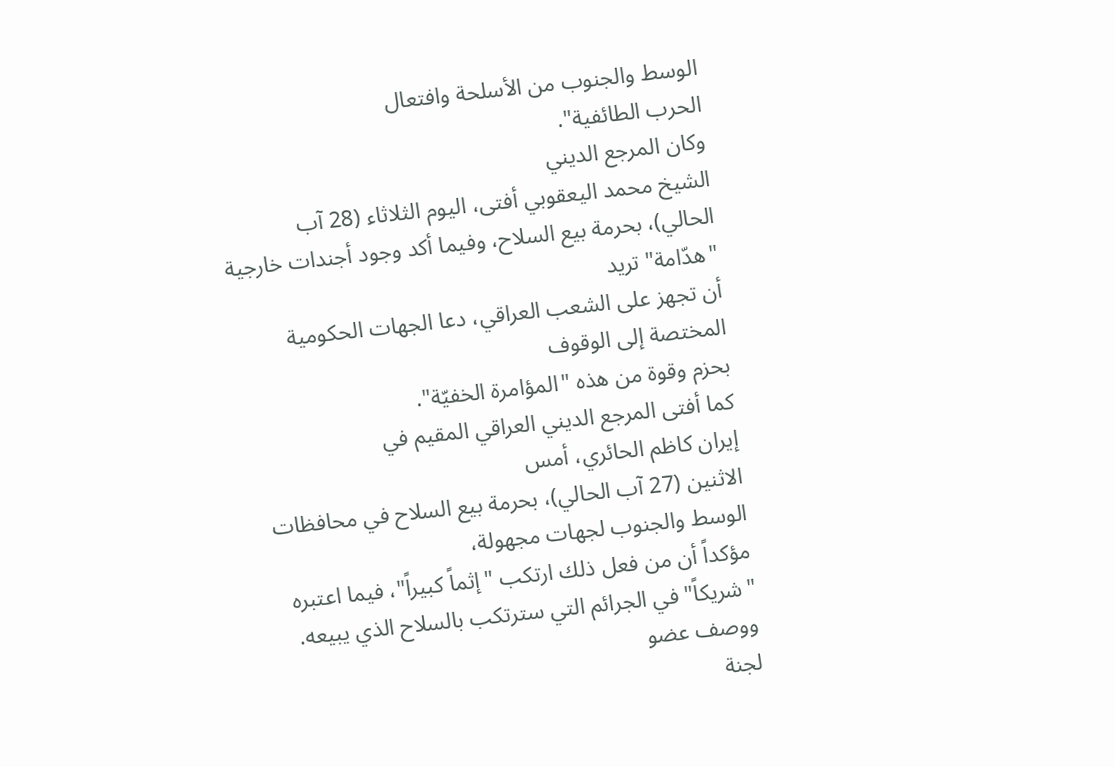الوسط والجنوب من الأسلحة وافتعال
الحرب الطائفية".
وكان المرجع الديني
الشيخ محمد اليعقوبي أفتى، اليوم الثلاثاء (28 آب
الحالي)، بحرمة بيع السلاح، وفيما أكد وجود أجندات خارجية "هدّامة" تريد
أن تجهز على الشعب العراقي، دعا الجهات الحكومية المختصة إلى الوقوف
بحزم وقوة من هذه "المؤامرة الخفيّة".
كما أفتى المرجع الديني العراقي المقيم في
إيران كاظم الحائري، أمس
الاثنين (27 آب الحالي)، بحرمة بيع السلاح في محافظات الوسط والجنوب لجهات مجهولة،
مؤكداً أن من فعل ذلك ارتكب "إثماً كبيراً"، فيما اعتبره
"شريكاً" في الجرائم التي سترتكب بالسلاح الذي يبيعه.
ووصف عضو
لجنة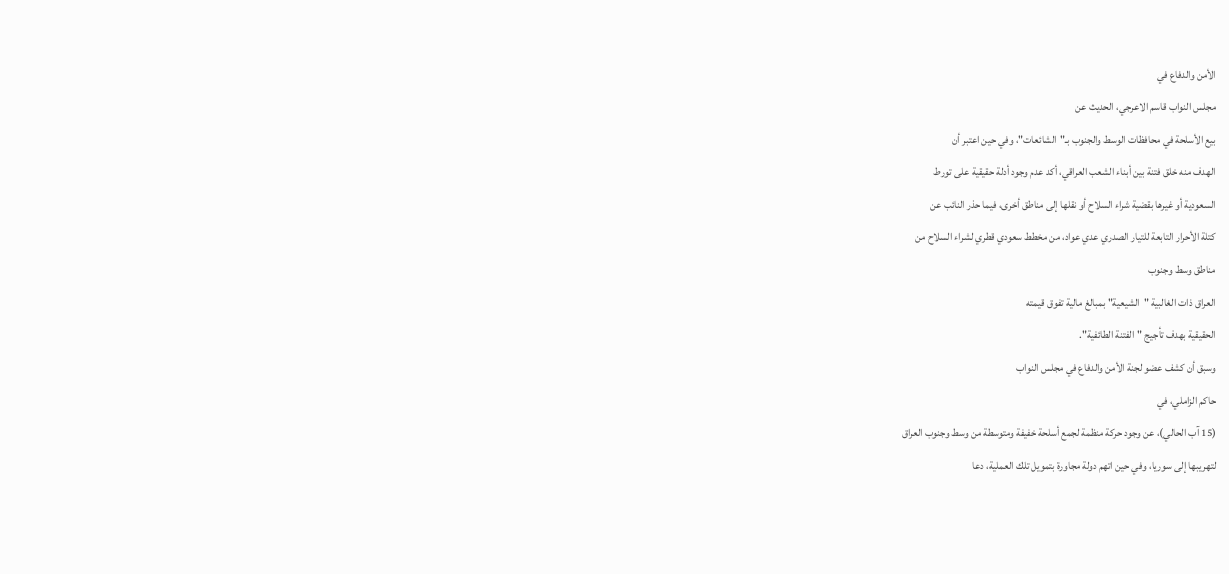الأمن والدفاع في
مجلس النواب قاسم الاعرجي، الحديث عن
بيع الأسلحة في محافظات الوسط والجنوب بـ"الشائعات"، وفي حين اعتبر أن
الهدف منه خلق فتنة بين أبناء الشعب العراقي، أكد عدم وجود أدلة حقيقية على تورط
السعودية أو غيرها بقضية شراء السلاح أو نقلها إلى مناطق أخرى، فيما حذر النائب عن
كتلة الأحرار التابعة للتيار الصدري عدي عواد، من مخطط سعودي قطري لشراء السلاح من
مناطق وسط وجنوب
العراق ذات الغالبية "الشيعية" بمبالغ مالية تفوق قيمته
الحقيقية بهدف تأجيج "الفتنة الطائفية".
وسبق أن كشف عضو لجنة الأمن والدفاع في مجلس النواب
حاكم الزاملي، في
(15 آب الحالي)، عن وجود حركة منظمة لجمع أسلحة خفيفة ومتوسطة من وسط وجنوب العراق
لتهريبها إلى سوريا، وفي حين اتهم دولة مجاورة بتمويل تلك العملية، دعا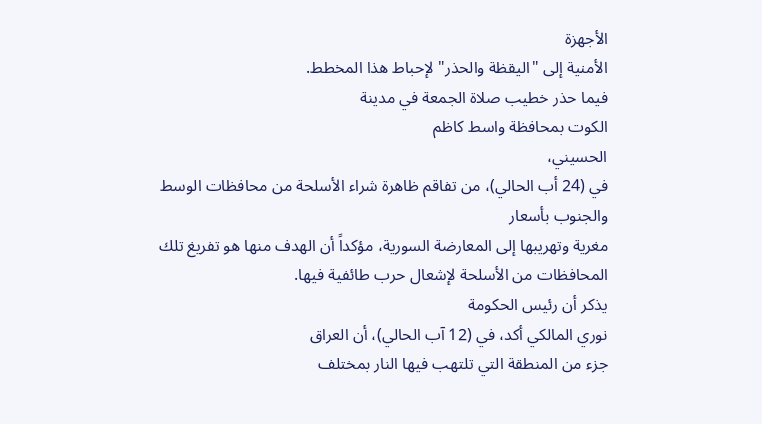الأجهزة
الأمنية إلى "اليقظة والحذر" لإحباط هذا المخطط.
فيما حذر خطيب صلاة الجمعة في مدينة
الكوت بمحافظة واسط كاظم
الحسيني،
في (24 أب الحالي)، من تفاقم ظاهرة شراء الأسلحة من محافظات الوسط والجنوب بأسعار
مغرية وتهريبها إلى المعارضة السورية، مؤكداً أن الهدف منها هو تفريغ تلك
المحافظات من الأسلحة لإشعال حرب طائفية فيها.
يذكر أن رئيس الحكومة
نوري المالكي أكد، في (12 آب الحالي)، أن العراق
جزء من المنطقة التي تلتهب فيها النار بمختلف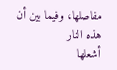مفاصلها، وفيما بين أن هذه النار
أشعلها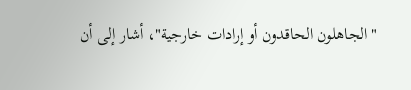"الجاهلون الحاقدون أو إرادات خارجية"، أشار إلى أن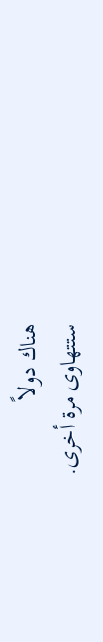هناك دولاً
ستتهاوى مرة أخرى.